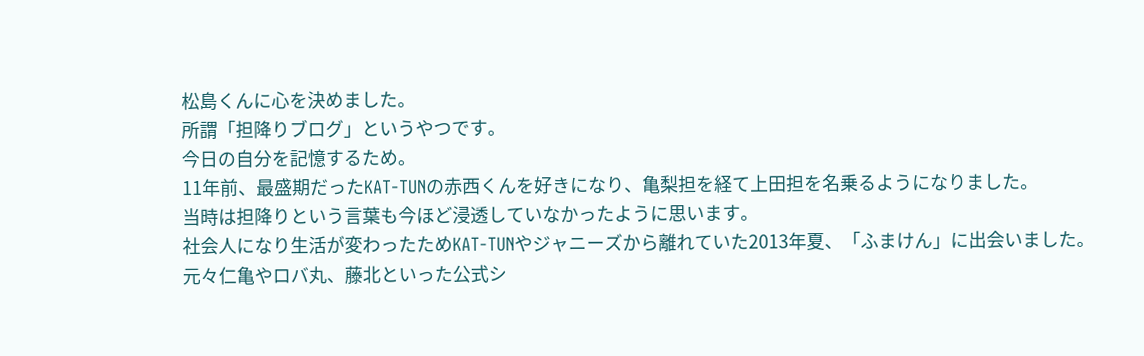松島くんに心を決めました。
所謂「担降りブログ」というやつです。
今日の自分を記憶するため。
11年前、最盛期だったKAT-TUNの赤西くんを好きになり、亀梨担を経て上田担を名乗るようになりました。
当時は担降りという言葉も今ほど浸透していなかったように思います。
社会人になり生活が変わったためKAT-TUNやジャニーズから離れていた2013年夏、「ふまけん」に出会いました。
元々仁亀やロバ丸、藤北といった公式シ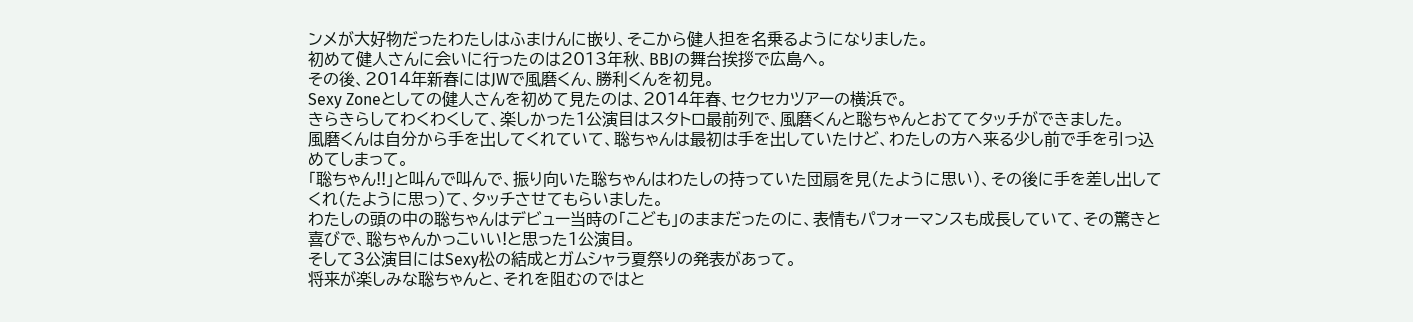ンメが大好物だったわたしはふまけんに嵌り、そこから健人担を名乗るようになりました。
初めて健人さんに会いに行ったのは2013年秋、BBJの舞台挨拶で広島へ。
その後、2014年新春にはJWで風磨くん、勝利くんを初見。
Sexy Zoneとしての健人さんを初めて見たのは、2014年春、セクセカツアーの横浜で。
きらきらしてわくわくして、楽しかった1公演目はスタトロ最前列で、風磨くんと聡ちゃんとおててタッチができました。
風磨くんは自分から手を出してくれていて、聡ちゃんは最初は手を出していたけど、わたしの方へ来る少し前で手を引っ込めてしまって。
「聡ちゃん!!」と叫んで叫んで、振り向いた聡ちゃんはわたしの持っていた団扇を見(たように思い)、その後に手を差し出してくれ(たように思っ)て、タッチさせてもらいました。
わたしの頭の中の聡ちゃんはデビュー当時の「こども」のままだったのに、表情もパフォーマンスも成長していて、その驚きと喜びで、聡ちゃんかっこいい!と思った1公演目。
そして3公演目にはSexy松の結成とガムシャラ夏祭りの発表があって。
将来が楽しみな聡ちゃんと、それを阻むのではと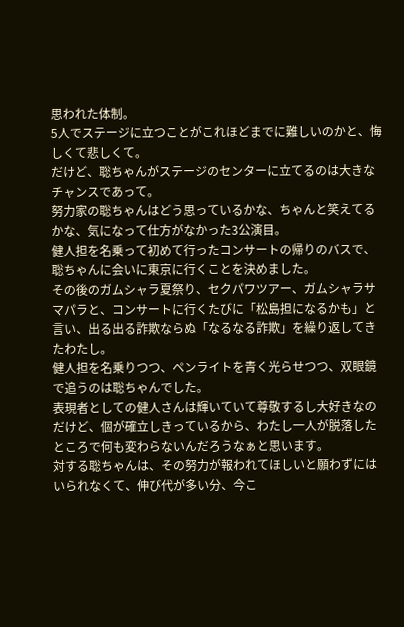思われた体制。
5人でステージに立つことがこれほどまでに難しいのかと、悔しくて悲しくて。
だけど、聡ちゃんがステージのセンターに立てるのは大きなチャンスであって。
努力家の聡ちゃんはどう思っているかな、ちゃんと笑えてるかな、気になって仕方がなかった3公演目。
健人担を名乗って初めて行ったコンサートの帰りのバスで、聡ちゃんに会いに東京に行くことを決めました。
その後のガムシャラ夏祭り、セクパワツアー、ガムシャラサマパラと、コンサートに行くたびに「松島担になるかも」と言い、出る出る詐欺ならぬ「なるなる詐欺」を繰り返してきたわたし。
健人担を名乗りつつ、ペンライトを青く光らせつつ、双眼鏡で追うのは聡ちゃんでした。
表現者としての健人さんは輝いていて尊敬するし大好きなのだけど、個が確立しきっているから、わたし一人が脱落したところで何も変わらないんだろうなぁと思います。
対する聡ちゃんは、その努力が報われてほしいと願わずにはいられなくて、伸び代が多い分、今こ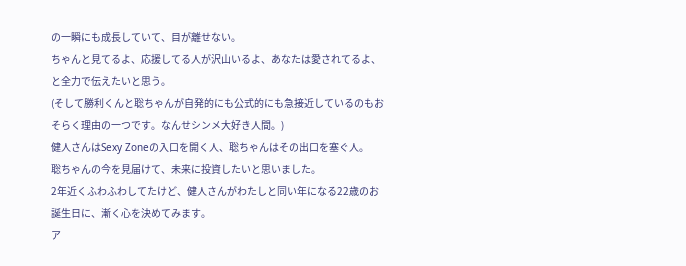の一瞬にも成長していて、目が離せない。
ちゃんと見てるよ、応援してる人が沢山いるよ、あなたは愛されてるよ、と全力で伝えたいと思う。
(そして勝利くんと聡ちゃんが自発的にも公式的にも急接近しているのもおそらく理由の一つです。なんせシンメ大好き人間。)
健人さんはSexy Zoneの入口を開く人、聡ちゃんはその出口を塞ぐ人。
聡ちゃんの今を見届けて、未来に投資したいと思いました。
2年近くふわふわしてたけど、健人さんがわたしと同い年になる22歳のお誕生日に、漸く心を決めてみます。
ア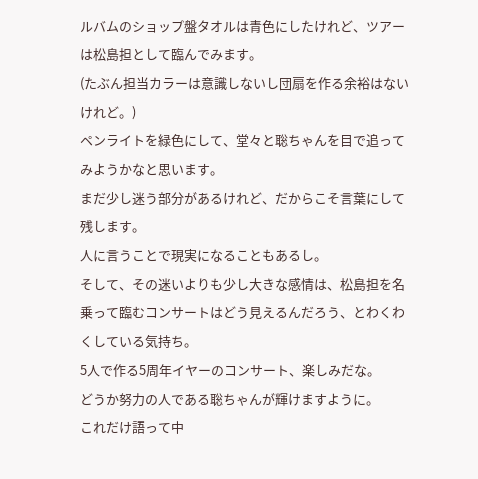ルバムのショップ盤タオルは青色にしたけれど、ツアーは松島担として臨んでみます。
(たぶん担当カラーは意識しないし団扇を作る余裕はないけれど。)
ペンライトを緑色にして、堂々と聡ちゃんを目で追ってみようかなと思います。
まだ少し迷う部分があるけれど、だからこそ言葉にして残します。
人に言うことで現実になることもあるし。
そして、その迷いよりも少し大きな感情は、松島担を名乗って臨むコンサートはどう見えるんだろう、とわくわくしている気持ち。
5人で作る5周年イヤーのコンサート、楽しみだな。
どうか努力の人である聡ちゃんが輝けますように。
これだけ語って中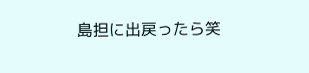島担に出戻ったら笑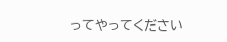ってやってください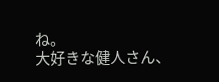ね。
大好きな健人さん、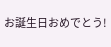お誕生日おめでとう!